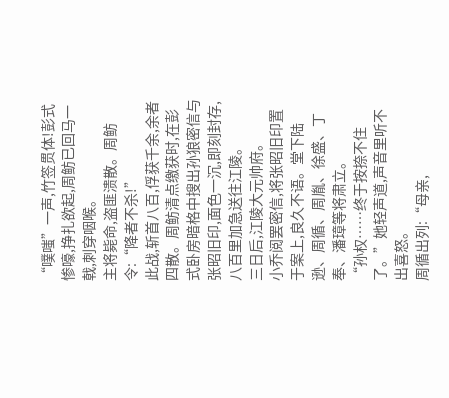“噗嗤”一声,竹签贯体!彭式惨嚎,挣扎欲起,周鲂已回马一戟,刺穿咽喉。
主将毙命,盗匪溃散。周鲂令:“降者不杀!”
此战,斩首八百,俘获千余,余者四散。周鲂清点缴获时,在彭式卧房暗格中搜出孙狼密信与张昭旧印,面色一沉,即刻封存,八百里加急送往江陵。
三日后,江陵大元帅府。
小乔阅罢密信,将张昭旧印置于案上,良久不语。堂下陆逊、周循、周胤、徐盛、丁奉、潘璋等将肃立。
“孙权……终于按捺不住了。”她轻声道,声音里听不出喜怒。
周循出列:“母亲,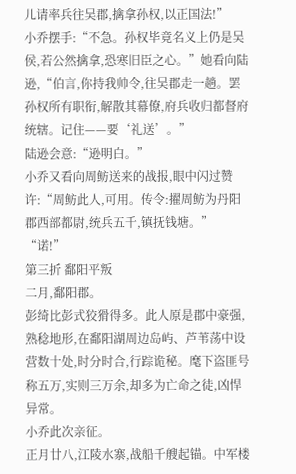儿请率兵往吴郡,擒拿孙权,以正国法!”
小乔摆手:“不急。孙权毕竟名义上仍是吴侯,若公然擒拿,恐寒旧臣之心。”她看向陆逊,“伯言,你持我帅令,往吴郡走一趟。罢孙权所有职衔,解散其幕僚,府兵收归都督府统辖。记住——要‘礼送’。”
陆逊会意:“逊明白。”
小乔又看向周鲂送来的战报,眼中闪过赞许:“周鲂此人,可用。传令:擢周鲂为丹阳郡西部都尉,统兵五千,镇抚钱塘。”
“诺!”
第三折 鄱阳平叛
二月,鄱阳郡。
彭绮比彭式狡猾得多。此人原是郡中豪强,熟稔地形,在鄱阳湖周边岛屿、芦苇荡中设营数十处,时分时合,行踪诡秘。麾下盗匪号称五万,实则三万余,却多为亡命之徒,凶悍异常。
小乔此次亲征。
正月廿八,江陵水寨,战船千艘起锚。中军楼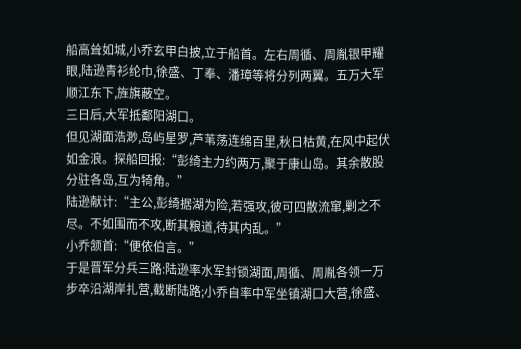船高耸如城,小乔玄甲白披,立于船首。左右周循、周胤银甲耀眼,陆逊青衫纶巾,徐盛、丁奉、潘璋等将分列两翼。五万大军顺江东下,旌旗蔽空。
三日后,大军抵鄱阳湖口。
但见湖面浩渺,岛屿星罗,芦苇荡连绵百里,秋日枯黄,在风中起伏如金浪。探船回报:“彭绮主力约两万,聚于康山岛。其余散股分驻各岛,互为犄角。”
陆逊献计:“主公,彭绮据湖为险,若强攻,彼可四散流窜,剿之不尽。不如围而不攻,断其粮道,待其内乱。”
小乔颔首:“便依伯言。”
于是晋军分兵三路:陆逊率水军封锁湖面,周循、周胤各领一万步卒沿湖岸扎营,截断陆路;小乔自率中军坐镇湖口大营,徐盛、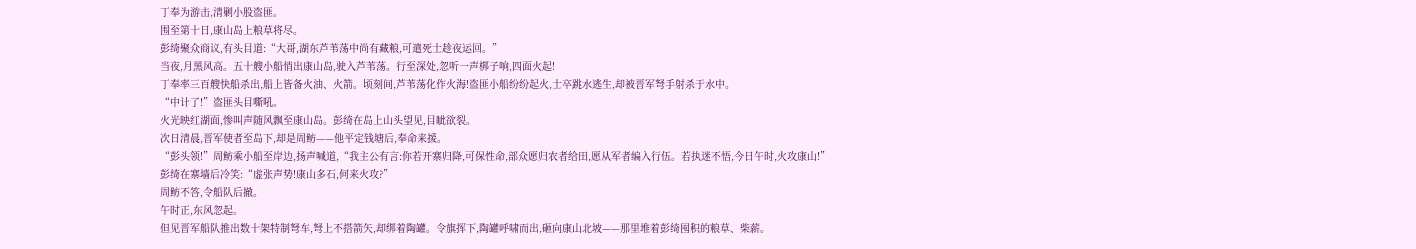丁奉为游击,清剿小股盗匪。
围至第十日,康山岛上粮草将尽。
彭绮聚众商议,有头目道:“大哥,湖东芦苇荡中尚有藏粮,可遣死士趁夜运回。”
当夜,月黑风高。五十艘小船悄出康山岛,驶入芦苇荡。行至深处,忽听一声梆子响,四面火起!
丁奉率三百艘快船杀出,船上皆备火油、火箭。顷刻间,芦苇荡化作火海!盗匪小船纷纷起火,士卒跳水逃生,却被晋军弩手射杀于水中。
“中计了!”盗匪头目嘶吼。
火光映红湖面,惨叫声随风飘至康山岛。彭绮在岛上山头望见,目眦欲裂。
次日清晨,晋军使者至岛下,却是周鲂——他平定钱塘后,奉命来援。
“彭头领!”周鲂乘小船至岸边,扬声喊道,“我主公有言:你若开寨归降,可保性命,部众愿归农者给田,愿从军者编入行伍。若执迷不悟,今日午时,火攻康山!”
彭绮在寨墙后冷笑:“虚张声势!康山多石,何来火攻?”
周鲂不答,令船队后撤。
午时正,东风忽起。
但见晋军船队推出数十架特制弩车,弩上不搭箭矢,却绑着陶罐。令旗挥下,陶罐呼啸而出,砸向康山北坡——那里堆着彭绮囤积的粮草、柴薪。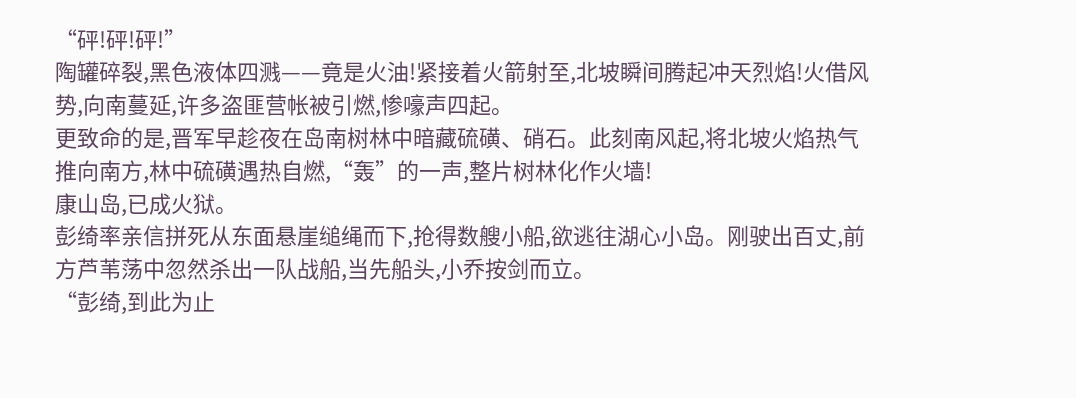“砰!砰!砰!”
陶罐碎裂,黑色液体四溅——竟是火油!紧接着火箭射至,北坡瞬间腾起冲天烈焰!火借风势,向南蔓延,许多盗匪营帐被引燃,惨嚎声四起。
更致命的是,晋军早趁夜在岛南树林中暗藏硫磺、硝石。此刻南风起,将北坡火焰热气推向南方,林中硫磺遇热自燃,“轰”的一声,整片树林化作火墙!
康山岛,已成火狱。
彭绮率亲信拼死从东面悬崖缒绳而下,抢得数艘小船,欲逃往湖心小岛。刚驶出百丈,前方芦苇荡中忽然杀出一队战船,当先船头,小乔按剑而立。
“彭绮,到此为止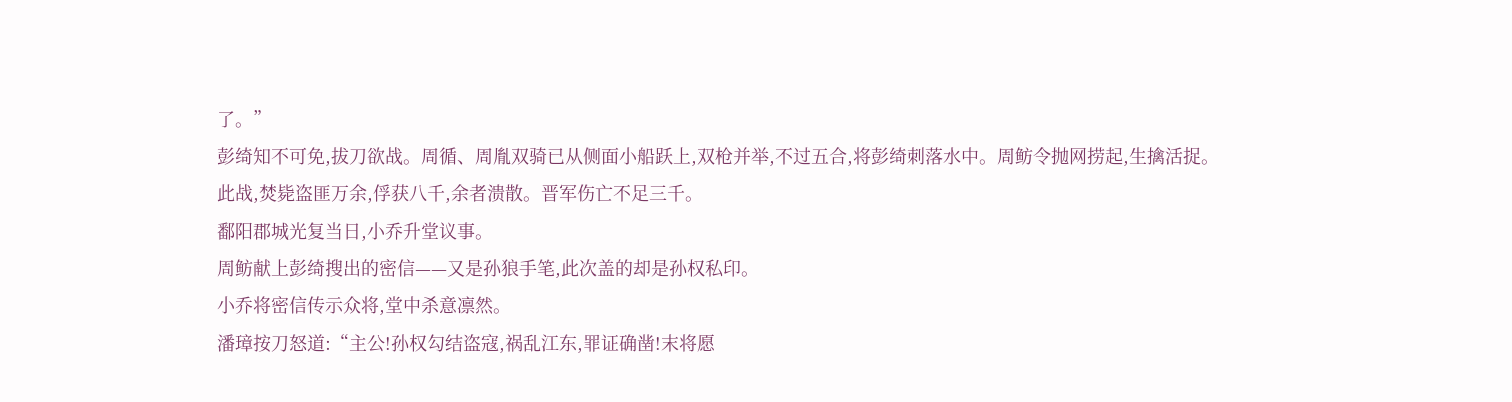了。”
彭绮知不可免,拔刀欲战。周循、周胤双骑已从侧面小船跃上,双枪并举,不过五合,将彭绮刺落水中。周鲂令抛网捞起,生擒活捉。
此战,焚毙盗匪万余,俘获八千,余者溃散。晋军伤亡不足三千。
鄱阳郡城光复当日,小乔升堂议事。
周鲂献上彭绮搜出的密信——又是孙狼手笔,此次盖的却是孙权私印。
小乔将密信传示众将,堂中杀意凛然。
潘璋按刀怒道:“主公!孙权勾结盗寇,祸乱江东,罪证确凿!末将愿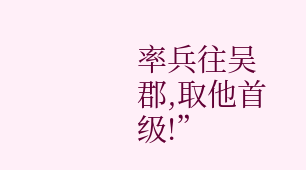率兵往吴郡,取他首级!”